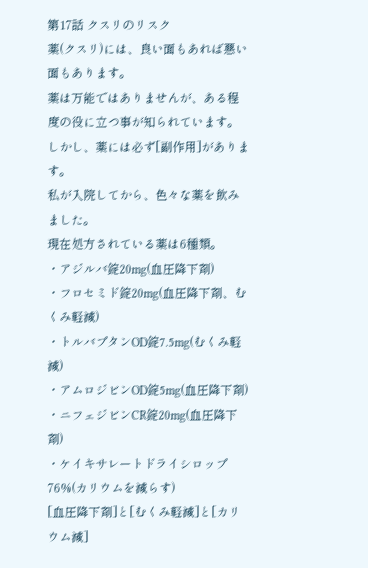第17話 クスリのリスク
薬(クスリ)には、良い面もあれば悪い面もあります。
薬は万能ではありませんが、ある程度の役に立つ事が知られています。
しかし、薬には必ず[副作用]があります。
私が入院してから、色々な薬を飲みました。
現在処方されている薬は6種類。
・アジルバ錠20mg(血圧降下剤)
・フロセミド錠20mg(血圧降下剤、むくみ軽減)
・トルバプタンOD錠7.5mg(むくみ軽減)
・アムロジビンOD錠5mg(血圧降下剤)
・ニフェジビンCR錠20mg(血圧降下剤)
・ケイキサレートドライシロップ76%(カリウムを減らす)
[血圧降下剤]と[むくみ軽減]と[カリウム減]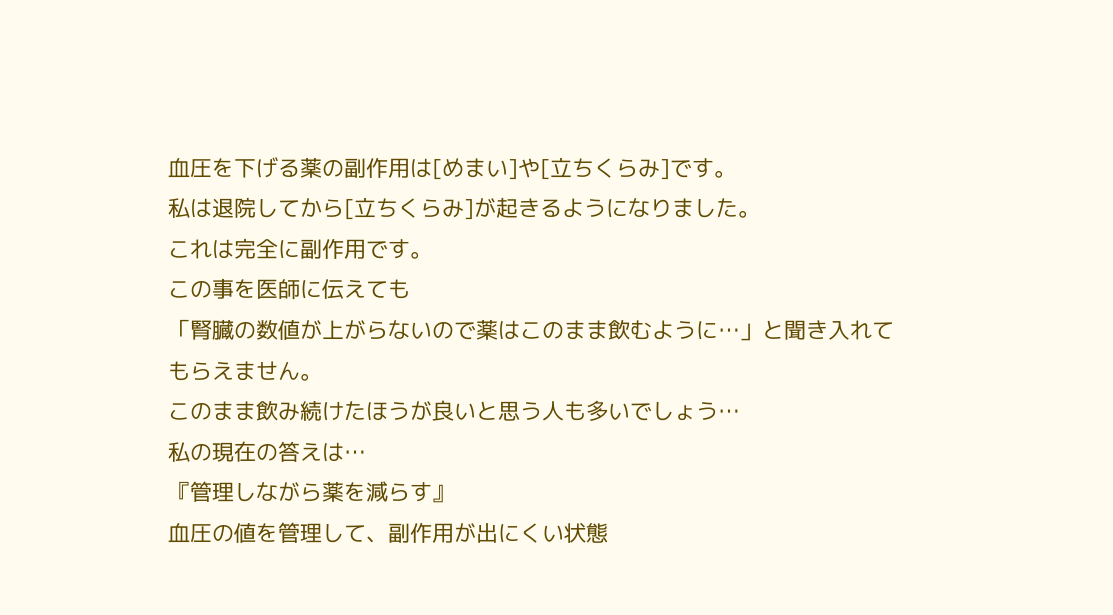血圧を下げる薬の副作用は[めまい]や[立ちくらみ]です。
私は退院してから[立ちくらみ]が起きるようになりました。
これは完全に副作用です。
この事を医師に伝えても
「腎臓の数値が上がらないので薬はこのまま飲むように…」と聞き入れてもらえません。
このまま飲み続けたほうが良いと思う人も多いでしょう…
私の現在の答えは…
『管理しながら薬を減らす』
血圧の値を管理して、副作用が出にくい状態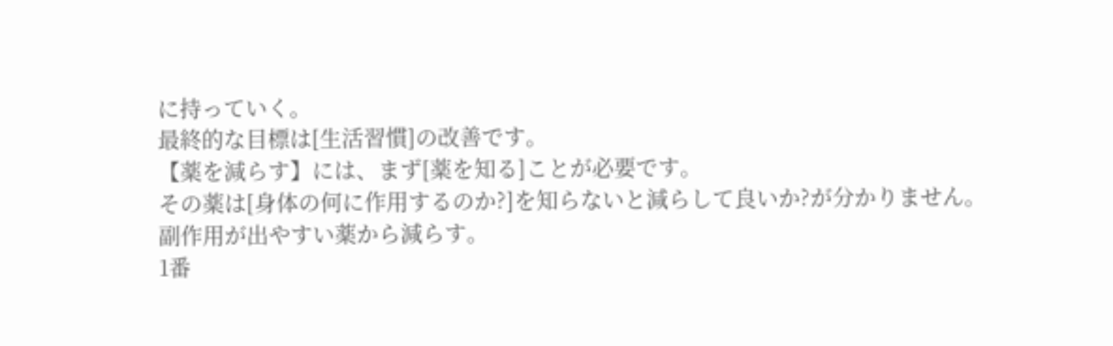に持っていく。
最終的な目標は[生活習慣]の改善です。
【薬を減らす】には、まず[薬を知る]ことが必要です。
その薬は[身体の何に作用するのか?]を知らないと減らして良いか?が分かりません。
副作用が出やすい薬から減らす。
1番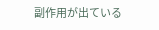副作用が出ている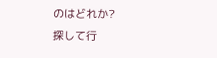のはどれか?
探して行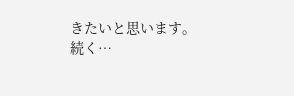きたいと思います。
続く…